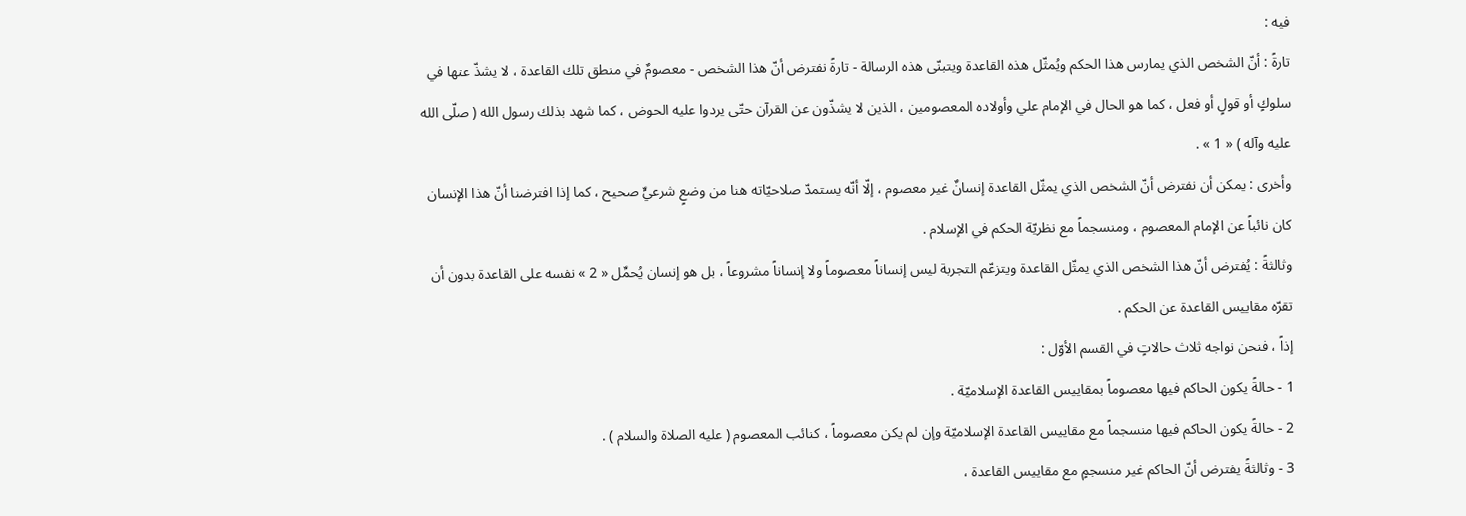فيه :
تارةً : أنّ الشخص الذي يمارس هذا الحكم ويُمثّل هذه القاعدة ويتبنّى هذه الرسالة - تارةً نفترض أنّ هذا الشخص - معصومٌ في منطق تلك القاعدة ، لا يشذّ عنها في سلوكٍ أو قولٍ أو فعل ، كما هو الحال في الإمام علي وأولاده المعصومين ، الذين لا يشذّون عن القرآن حتّى يردوا عليه الحوض ، كما شهد بذلك رسول الله ( صلّى الله عليه وآله ) « 1 » .
وأخرى : يمكن أن نفترض أنّ الشخص الذي يمثّل القاعدة إنسانٌ غير معصوم ، إلّا أنّه يستمدّ صلاحيّاته هنا من وضعٍ شرعيٍّ صحيح ، كما إذا افترضنا أنّ هذا الإنسان كان نائباً عن الإمام المعصوم ، ومنسجماً مع نظريّة الحكم في الإسلام .
وثالثةً : يُفترض أنّ هذا الشخص الذي يمثّل القاعدة ويتزعّم التجربة ليس إنساناً معصوماً ولا إنساناً مشروعاً ، بل هو إنسان يُحمِّل « 2 » نفسه على القاعدة بدون أن تقرّه مقاييس القاعدة عن الحكم .
إذاً ، فنحن نواجه ثلاث حالاتٍ في القسم الأوّل :
1 - حالةً يكون الحاكم فيها معصوماً بمقاييس القاعدة الإسلاميّة .
2 - حالةً يكون الحاكم فيها منسجماً مع مقاييس القاعدة الإسلاميّة وإن لم يكن معصوماً ، كنائب المعصوم ( عليه الصلاة والسلام ) .
3 - وثالثةً يفترض أنّ الحاكم غير منسجمٍ مع مقاييس القاعدة ،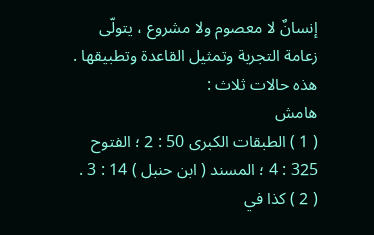إنسانٌ لا معصوم ولا مشروع ، يتولّى زعامة التجربة وتمثيل القاعدة وتطبيقها .
هذه حالات ثلاث :
هامش
( 1 ) الطبقات الكبرى 50 : 2 ؛ الفتوح 325 : 4 ؛ المسند ( ابن حنبل ) 14 : 3 .
( 2 ) كذا في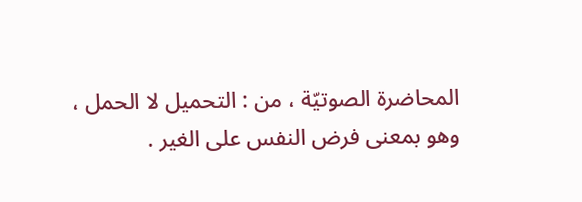المحاضرة الصوتيّة ، من : التحميل لا الحمل ، وهو بمعنى فرض النفس على الغير .